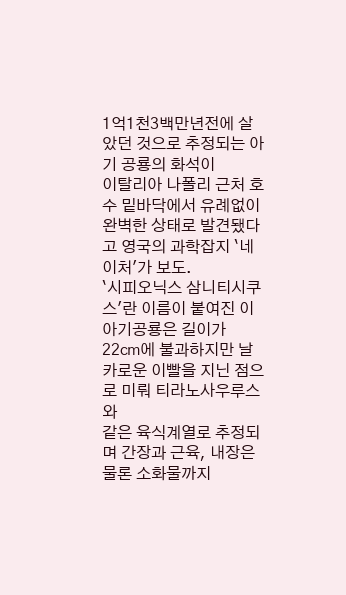1억1천3백만년전에 살았던 것으로 추정되는 아기 공룡의 화석이
이탈리아 나폴리 근처 호수 밑바닥에서 유례없이 완벽한 상태로 발견됐다
고 영국의 과학잡지 `네이처'가 보도.
`시피오닉스 삼니티시쿠스'란 이름이 붙여진 이 아기공룡은 길이가
22㎝에 불과하지만 날카로운 이빨을 지닌 점으로 미뤄 티라노사우루스와
같은 육식계열로 추정되며 간장과 근육, 내장은 물론 소화물까지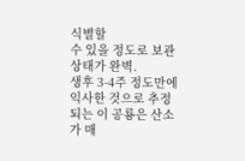식별할
수 있을 정도로 보관상태가 완벽.
생후 3-4주 정도만에 익사한 것으로 추정되는 이 공룡은 산소가 매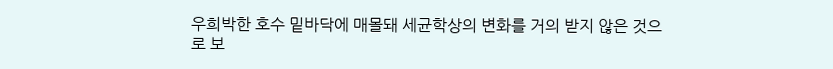우희박한 호수 밑바닥에 매몰돼 세균학상의 변화를 거의 받지 않은 것으
로 보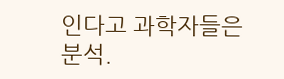인다고 과학자들은 분석.